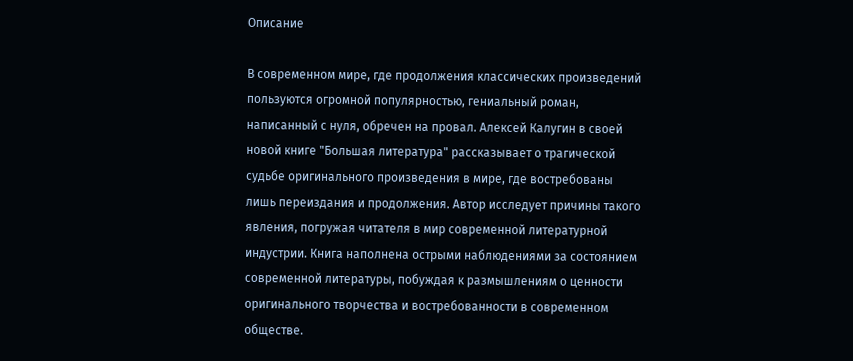Описание

В современном мире, где продолжения классических произведений пользуются огромной популярностью, гениальный роман, написанный с нуля, обречен на провал. Алексей Калугин в своей новой книге "Большая литература" рассказывает о трагической судьбе оригинального произведения в мире, где востребованы лишь переиздания и продолжения. Автор исследует причины такого явления, погружая читателя в мир современной литературной индустрии. Книга наполнена острыми наблюдениями за состоянием современной литературы, побуждая к размышлениям о ценности оригинального творчества и востребованности в современном обществе.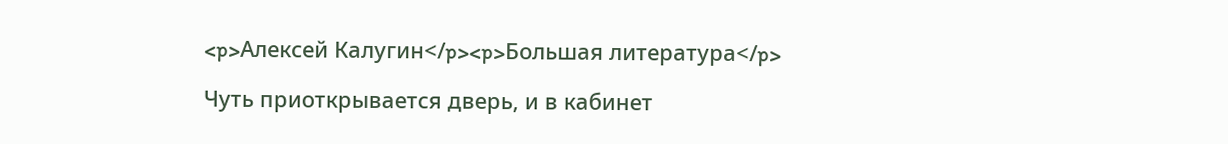<p>Алексей Калугин</p><p>Большая литература</p>

Чуть приоткрывается дверь, и в кабинет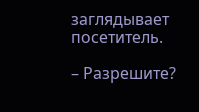заглядывает посетитель.

– Разрешите?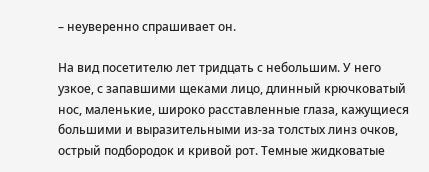– неуверенно спрашивает он.

На вид посетителю лет тридцать с небольшим. У него узкое, с запавшими щеками лицо, длинный крючковатый нос, маленькие, широко расставленные глаза, кажущиеся большими и выразительными из-за толстых линз очков, острый подбородок и кривой рот. Темные жидковатые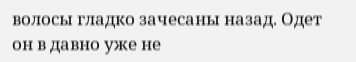волосы гладко зачесаны назад. Одет он в давно уже не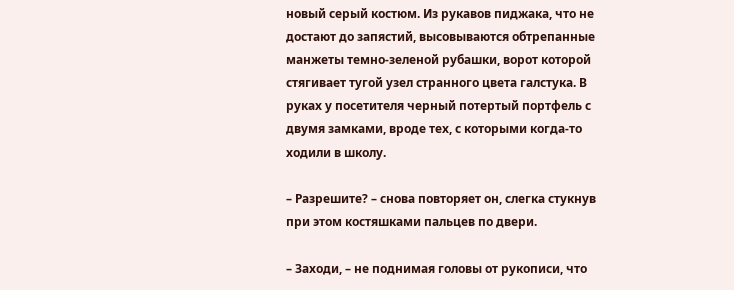новый серый костюм. Из рукавов пиджака, что не достают до запястий, высовываются обтрепанные манжеты темно-зеленой рубашки, ворот которой стягивает тугой узел странного цвета галстука. В руках у посетителя черный потертый портфель с двумя замками, вроде тех, с которыми когда-то ходили в школу.

– Разрешите? – снова повторяет он, слегка стукнув при этом костяшками пальцев по двери.

– Заходи, – не поднимая головы от рукописи, что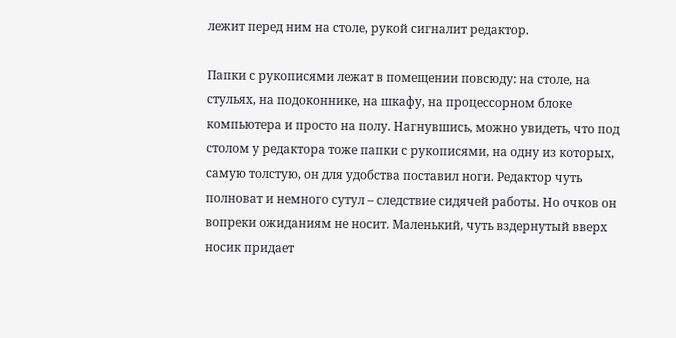лежит перед ним на столе, рукой сигналит редактор.

Папки с рукописями лежат в помещении повсюду: на столе, на стульях, на подоконнике, на шкафу, на процессорном блоке компьютера и просто на полу. Нагнувшись, можно увидеть, что под столом у редактора тоже папки с рукописями, на одну из которых, самую толстую, он для удобства поставил ноги. Редактор чуть полноват и немного сутул – следствие сидячей работы. Но очков он вопреки ожиданиям не носит. Маленький, чуть вздернутый вверх носик придает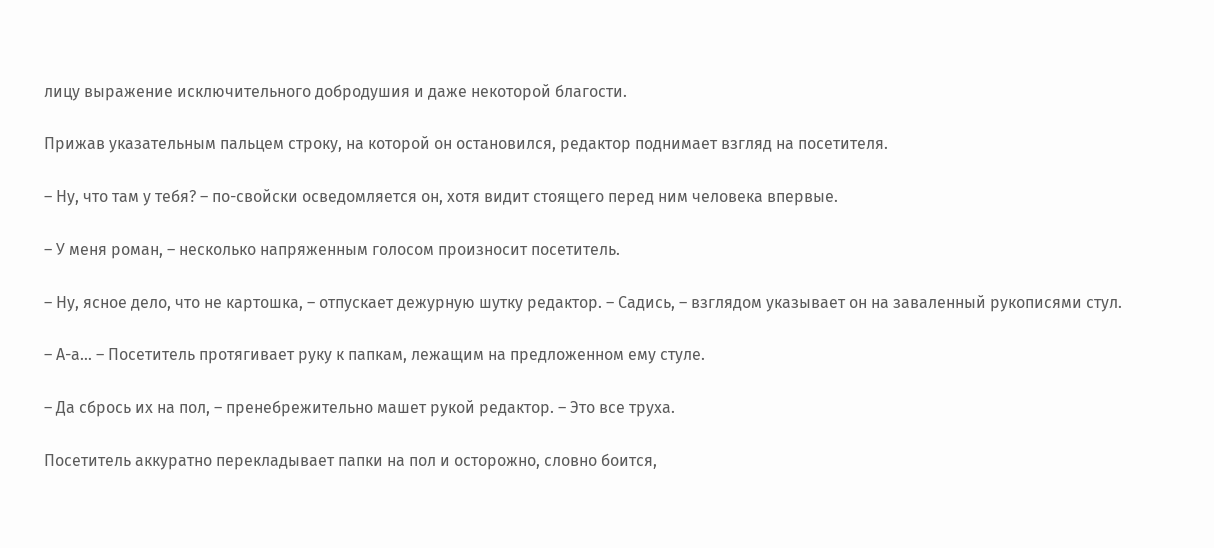лицу выражение исключительного добродушия и даже некоторой благости.

Прижав указательным пальцем строку, на которой он остановился, редактор поднимает взгляд на посетителя.

– Ну, что там у тебя? – по-свойски осведомляется он, хотя видит стоящего перед ним человека впервые.

– У меня роман, – несколько напряженным голосом произносит посетитель.

– Ну, ясное дело, что не картошка, – отпускает дежурную шутку редактор. – Садись, – взглядом указывает он на заваленный рукописями стул.

– А-а… – Посетитель протягивает руку к папкам, лежащим на предложенном ему стуле.

– Да сбрось их на пол, – пренебрежительно машет рукой редактор. – Это все труха.

Посетитель аккуратно перекладывает папки на пол и осторожно, словно боится,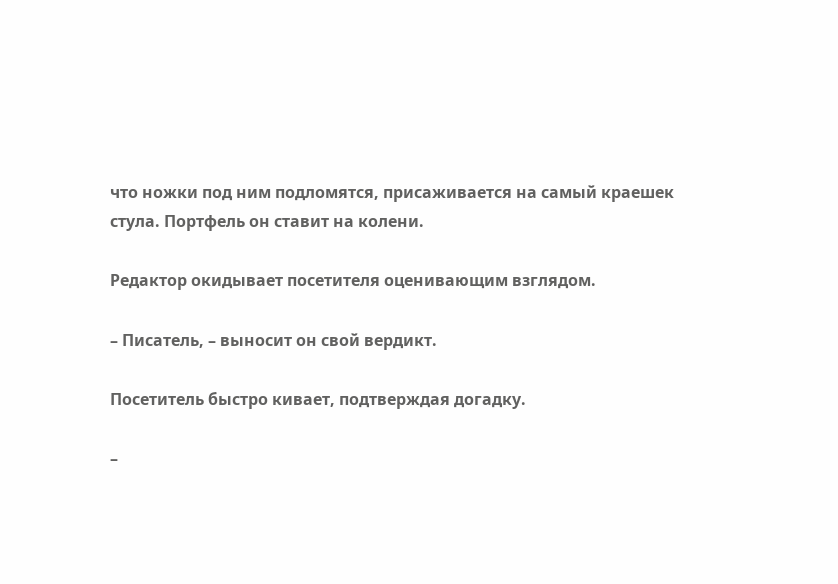что ножки под ним подломятся, присаживается на самый краешек стула. Портфель он ставит на колени.

Редактор окидывает посетителя оценивающим взглядом.

– Писатель, – выносит он свой вердикт.

Посетитель быстро кивает, подтверждая догадку.

–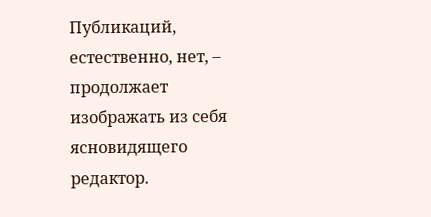Публикаций, естественно, нет, – продолжает изображать из себя ясновидящего редактор.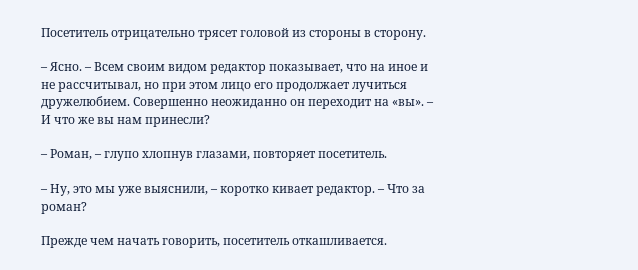Посетитель отрицательно трясет головой из стороны в сторону.

– Ясно. – Всем своим видом редактор показывает, что на иное и не рассчитывал, но при этом лицо его продолжает лучиться дружелюбием. Совершенно неожиданно он переходит на «вы». – И что же вы нам принесли?

– Роман, – глупо хлопнув глазами, повторяет посетитель.

– Ну, это мы уже выяснили, – коротко кивает редактор. – Что за роман?

Прежде чем начать говорить, посетитель откашливается.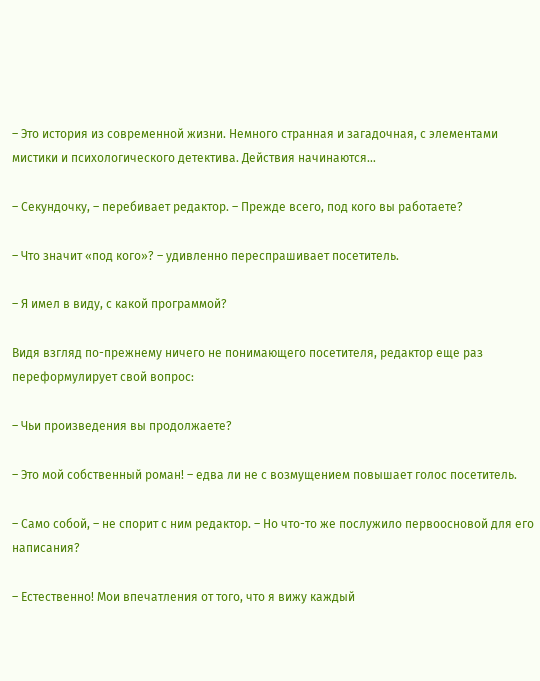– Это история из современной жизни. Немного странная и загадочная, с элементами мистики и психологического детектива. Действия начинаются…

– Секундочку, – перебивает редактор. – Прежде всего, под кого вы работаете?

– Что значит «под кого»? – удивленно переспрашивает посетитель.

– Я имел в виду, с какой программой?

Видя взгляд по-прежнему ничего не понимающего посетителя, редактор еще раз переформулирует свой вопрос:

– Чьи произведения вы продолжаете?

– Это мой собственный роман! – едва ли не с возмущением повышает голос посетитель.

– Само собой, – не спорит с ним редактор. – Но что-то же послужило первоосновой для его написания?

– Естественно! Мои впечатления от того, что я вижу каждый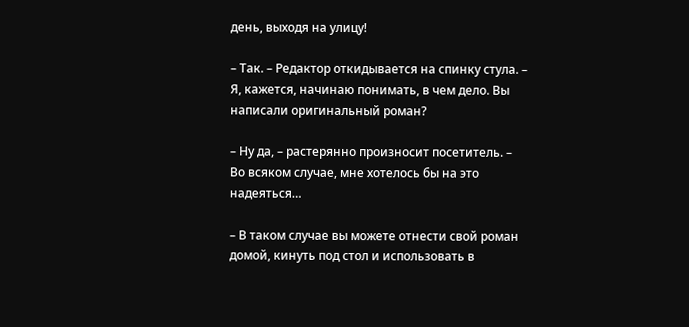день, выходя на улицу!

– Так. – Редактор откидывается на спинку стула. – Я, кажется, начинаю понимать, в чем дело. Вы написали оригинальный роман?

– Ну да, – растерянно произносит посетитель. – Во всяком случае, мне хотелось бы на это надеяться…

– В таком случае вы можете отнести свой роман домой, кинуть под стол и использовать в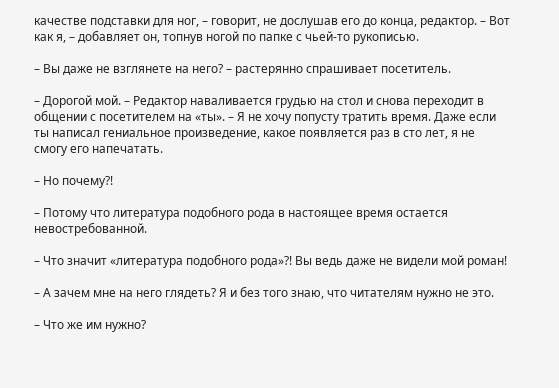качестве подставки для ног, – говорит, не дослушав его до конца, редактор. – Вот как я, – добавляет он, топнув ногой по папке с чьей-то рукописью.

– Вы даже не взглянете на него? – растерянно спрашивает посетитель.

– Дорогой мой. – Редактор наваливается грудью на стол и снова переходит в общении с посетителем на «ты». – Я не хочу попусту тратить время. Даже если ты написал гениальное произведение, какое появляется раз в сто лет, я не смогу его напечатать.

– Но почему?!

– Потому что литература подобного рода в настоящее время остается невостребованной.

– Что значит «литература подобного рода»?! Вы ведь даже не видели мой роман!

– А зачем мне на него глядеть? Я и без того знаю, что читателям нужно не это.

– Что же им нужно?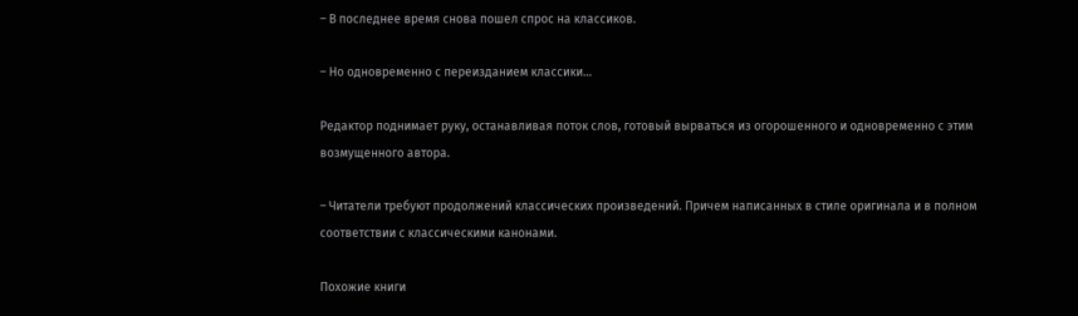– В последнее время снова пошел спрос на классиков.

– Но одновременно с переизданием классики…

Редактор поднимает руку, останавливая поток слов, готовый вырваться из огорошенного и одновременно с этим возмущенного автора.

– Читатели требуют продолжений классических произведений. Причем написанных в стиле оригинала и в полном соответствии с классическими канонами.

Похожие книги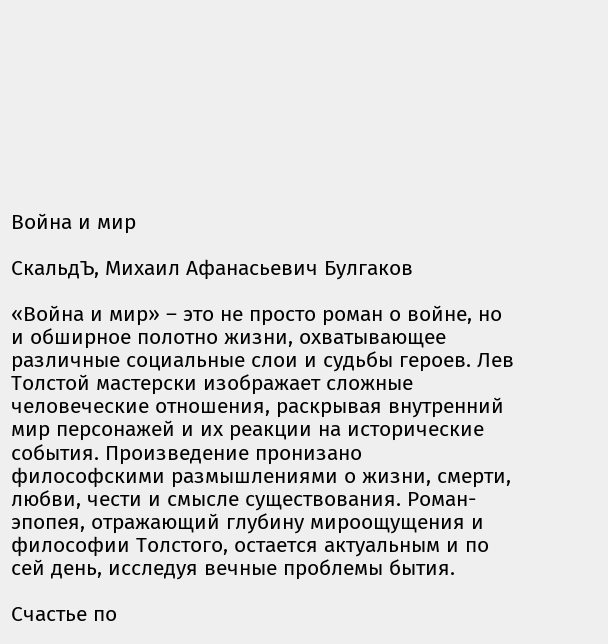Война и мир

СкальдЪ, Михаил Афанасьевич Булгаков

«Война и мир» – это не просто роман о войне, но и обширное полотно жизни, охватывающее различные социальные слои и судьбы героев. Лев Толстой мастерски изображает сложные человеческие отношения, раскрывая внутренний мир персонажей и их реакции на исторические события. Произведение пронизано философскими размышлениями о жизни, смерти, любви, чести и смысле существования. Роман-эпопея, отражающий глубину мироощущения и философии Толстого, остается актуальным и по сей день, исследуя вечные проблемы бытия.

Счастье по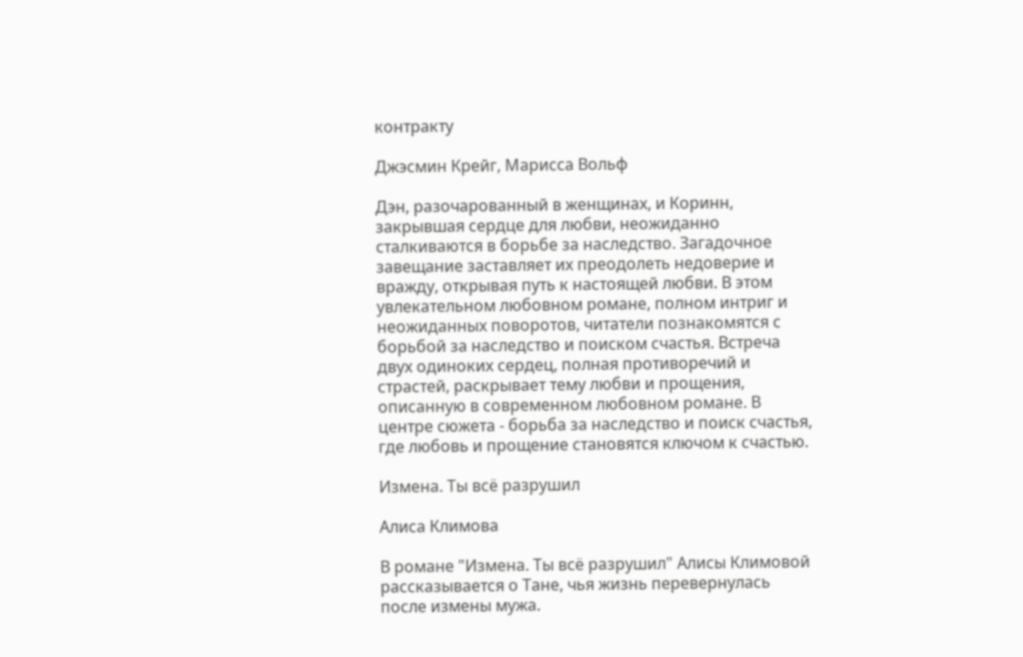контракту

Джэсмин Крейг, Марисса Вольф

Дэн, разочарованный в женщинах, и Коринн, закрывшая сердце для любви, неожиданно сталкиваются в борьбе за наследство. Загадочное завещание заставляет их преодолеть недоверие и вражду, открывая путь к настоящей любви. В этом увлекательном любовном романе, полном интриг и неожиданных поворотов, читатели познакомятся с борьбой за наследство и поиском счастья. Встреча двух одиноких сердец, полная противоречий и страстей, раскрывает тему любви и прощения, описанную в современном любовном романе. В центре сюжета - борьба за наследство и поиск счастья, где любовь и прощение становятся ключом к счастью.

Измена. Ты всё разрушил

Алиса Климова

В романе "Измена. Ты всё разрушил" Алисы Климовой рассказывается о Тане, чья жизнь перевернулась после измены мужа.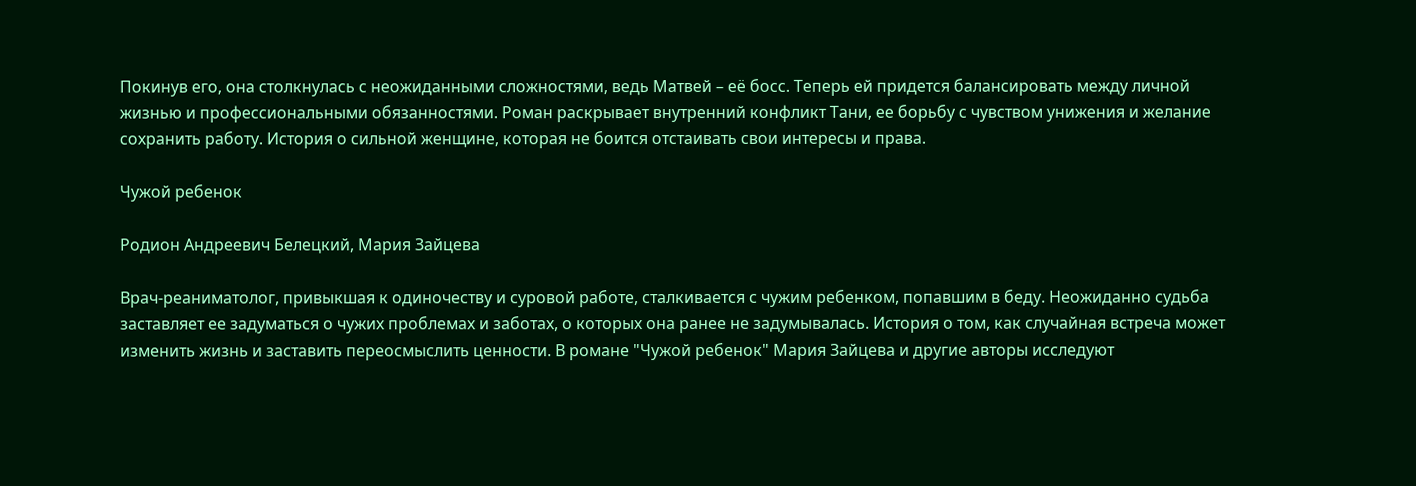Покинув его, она столкнулась с неожиданными сложностями, ведь Матвей – её босс. Теперь ей придется балансировать между личной жизнью и профессиональными обязанностями. Роман раскрывает внутренний конфликт Тани, ее борьбу с чувством унижения и желание сохранить работу. История о сильной женщине, которая не боится отстаивать свои интересы и права.

Чужой ребенок

Родион Андреевич Белецкий, Мария Зайцева

Врач-реаниматолог, привыкшая к одиночеству и суровой работе, сталкивается с чужим ребенком, попавшим в беду. Неожиданно судьба заставляет ее задуматься о чужих проблемах и заботах, о которых она ранее не задумывалась. История о том, как случайная встреча может изменить жизнь и заставить переосмыслить ценности. В романе "Чужой ребенок" Мария Зайцева и другие авторы исследуют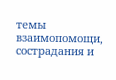темы взаимопомощи, сострадания и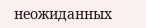неожиданных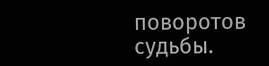поворотов судьбы.